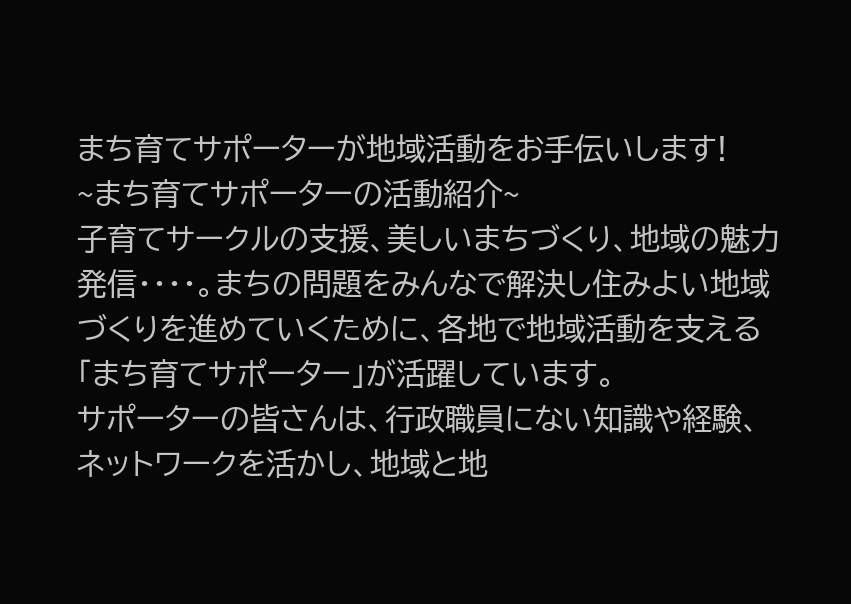まち育てサポーターが地域活動をお手伝いします!
~まち育てサポーターの活動紹介~
子育てサークルの支援、美しいまちづくり、地域の魅力発信・・・・。まちの問題をみんなで解決し住みよい地域づくりを進めていくために、各地で地域活動を支える「まち育てサポーター」が活躍しています。
サポーターの皆さんは、行政職員にない知識や経験、ネットワークを活かし、地域と地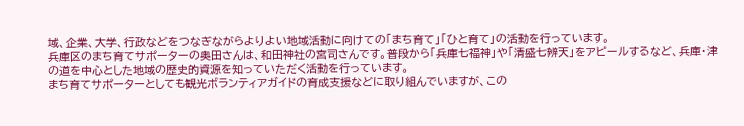域、企業、大学、行政などをつなぎながらよりよい地域活動に向けての「まち育て」「ひと育て」の活動を行っています。
兵庫区のまち育てサポーターの奥田さんは、和田神社の宮司さんです。普段から「兵庫七福神」や「清盛七辨天」をアピールするなど、兵庫・津の道を中心とした地域の歴史的資源を知っていただく活動を行っています。
まち育てサポーターとしても観光ボランティアガイドの育成支援などに取り組んでいますが、この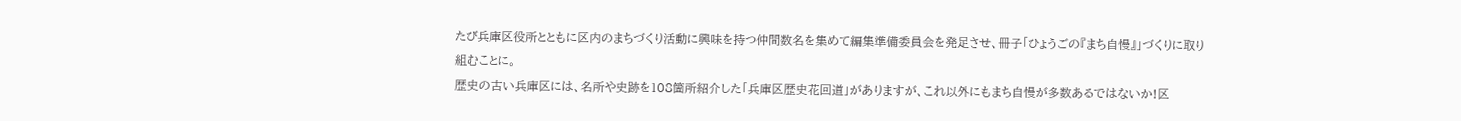たび兵庫区役所とともに区内のまちづくり活動に興味を持つ仲間数名を集めて編集準備委員会を発足させ、冊子「ひょうごの『まち自慢』」づくりに取り組むことに。
歴史の古い兵庫区には、名所や史跡を108箇所紹介した「兵庫区歴史花回道」がありますが、これ以外にもまち自慢が多数あるではないか!区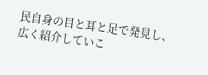民自身の目と耳と足で発見し、広く紹介していこ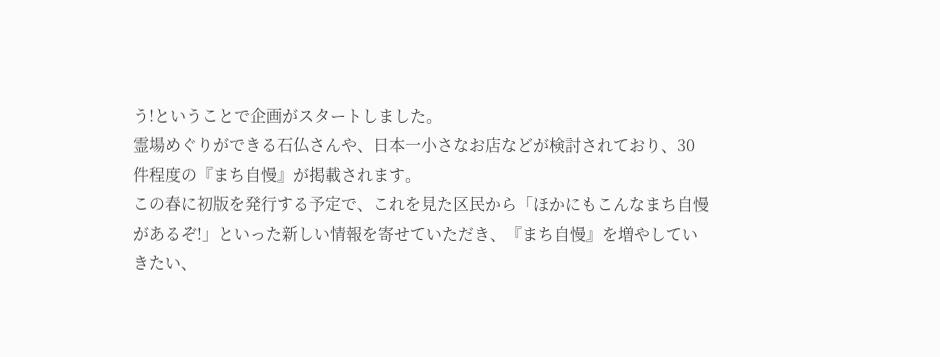う!ということで企画がスタートしました。
霊場めぐりができる石仏さんや、日本一小さなお店などが検討されており、30件程度の『まち自慢』が掲載されます。
この春に初版を発行する予定で、これを見た区民から「ほかにもこんなまち自慢があるぞ!」といった新しい情報を寄せていただき、『まち自慢』を増やしていきたい、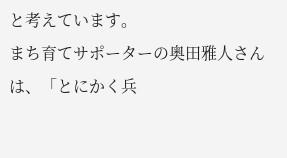と考えています。
まち育てサポーターの奥田雅人さんは、「とにかく兵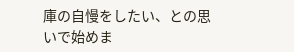庫の自慢をしたい、との思いで始めま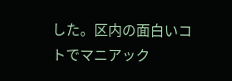した。区内の面白いコトでマニアック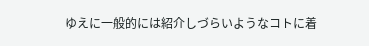ゆえに一般的には紹介しづらいようなコトに着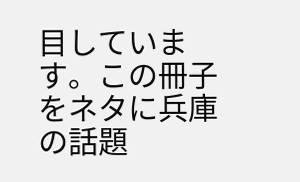目しています。この冊子をネタに兵庫の話題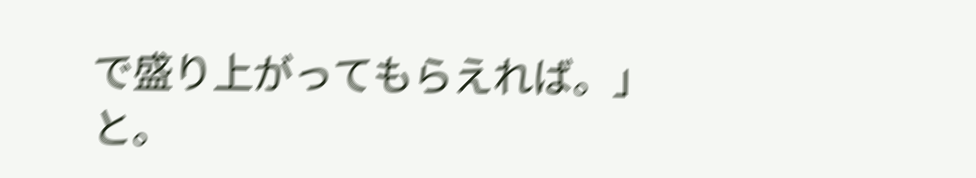で盛り上がってもらえれば。」と。